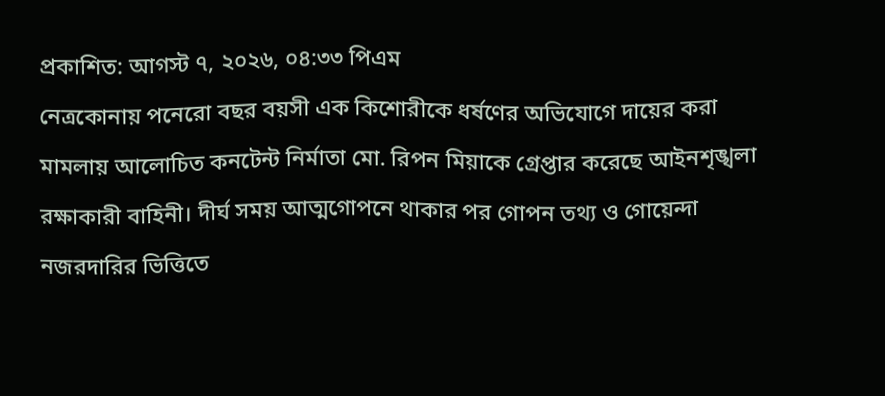প্রকাশিত: আগস্ট ৭, ২০২৬, ০৪:৩৩ পিএম
নেত্রকোনায় পনেরো বছর বয়সী এক কিশোরীকে ধর্ষণের অভিযোগে দায়ের করা মামলায় আলোচিত কনটেন্ট নির্মাতা মো. রিপন মিয়াকে গ্রেপ্তার করেছে আইনশৃঙ্খলা রক্ষাকারী বাহিনী। দীর্ঘ সময় আত্মগোপনে থাকার পর গোপন তথ্য ও গোয়েন্দা নজরদারির ভিত্তিতে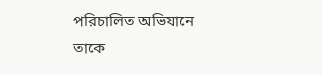পরিচালিত অভিযানে তাকে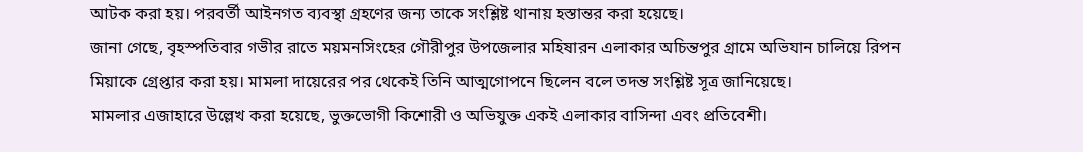আটক করা হয়। পরবর্তী আইনগত ব্যবস্থা গ্রহণের জন্য তাকে সংশ্লিষ্ট থানায় হস্তান্তর করা হয়েছে।
জানা গেছে, বৃহস্পতিবার গভীর রাতে ময়মনসিংহের গৌরীপুর উপজেলার মহিষারন এলাকার অচিন্তপুর গ্রামে অভিযান চালিয়ে রিপন মিয়াকে গ্রেপ্তার করা হয়। মামলা দায়েরের পর থেকেই তিনি আত্মগোপনে ছিলেন বলে তদন্ত সংশ্লিষ্ট সূত্র জানিয়েছে।
মামলার এজাহারে উল্লেখ করা হয়েছে, ভুক্তভোগী কিশোরী ও অভিযুক্ত একই এলাকার বাসিন্দা এবং প্রতিবেশী।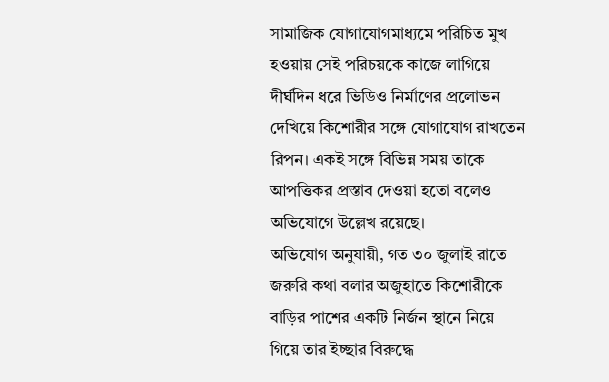সামাজিক যোগাযোগমাধ্যমে পরিচিত মুখ হওয়ায় সেই পরিচয়কে কাজে লাগিয়ে দীর্ঘদিন ধরে ভিডিও নির্মাণের প্রলোভন দেখিয়ে কিশোরীর সঙ্গে যোগাযোগ রাখতেন রিপন। একই সঙ্গে বিভিন্ন সময় তাকে আপত্তিকর প্রস্তাব দেওয়া হতো বলেও অভিযোগে উল্লেখ রয়েছে।
অভিযোগ অনুযায়ী, গত ৩০ জুলাই রাতে জরুরি কথা বলার অজুহাতে কিশোরীকে বাড়ির পাশের একটি নির্জন স্থানে নিয়ে গিয়ে তার ইচ্ছার বিরুদ্ধে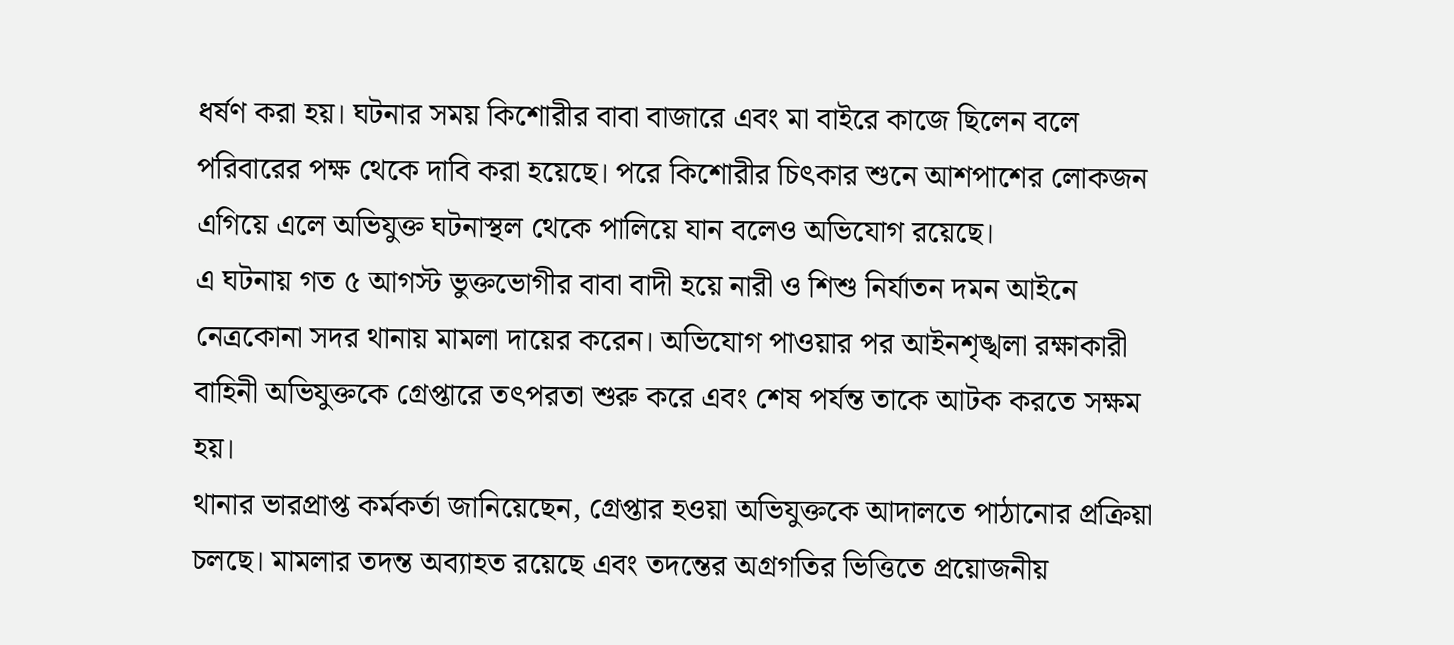ধর্ষণ করা হয়। ঘটনার সময় কিশোরীর বাবা বাজারে এবং মা বাইরে কাজে ছিলেন বলে পরিবারের পক্ষ থেকে দাবি করা হয়েছে। পরে কিশোরীর চিৎকার শুনে আশপাশের লোকজন এগিয়ে এলে অভিযুক্ত ঘটনাস্থল থেকে পালিয়ে যান বলেও অভিযোগ রয়েছে।
এ ঘটনায় গত ৫ আগস্ট ভুক্তভোগীর বাবা বাদী হয়ে নারী ও শিশু নির্যাতন দমন আইনে নেত্রকোনা সদর থানায় মামলা দায়ের করেন। অভিযোগ পাওয়ার পর আইনশৃঙ্খলা রক্ষাকারী বাহিনী অভিযুক্তকে গ্রেপ্তারে তৎপরতা শুরু করে এবং শেষ পর্যন্ত তাকে আটক করতে সক্ষম হয়।
থানার ভারপ্রাপ্ত কর্মকর্তা জানিয়েছেন, গ্রেপ্তার হওয়া অভিযুক্তকে আদালতে পাঠানোর প্রক্রিয়া চলছে। মামলার তদন্ত অব্যাহত রয়েছে এবং তদন্তের অগ্রগতির ভিত্তিতে প্রয়োজনীয়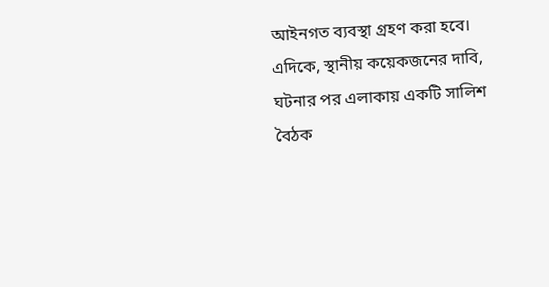আইনগত ব্যবস্থা গ্রহণ করা হবে।
এদিকে, স্থানীয় কয়েকজনের দাবি, ঘটনার পর এলাকায় একটি সালিশ বৈঠক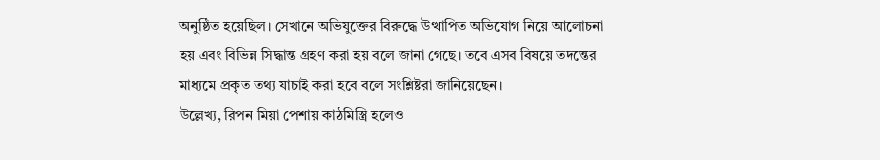অনুষ্ঠিত হয়েছিল। সেখানে অভিযুক্তের বিরুদ্ধে উত্থাপিত অভিযোগ নিয়ে আলোচনা হয় এবং বিভিন্ন সিদ্ধান্ত গ্রহণ করা হয় বলে জানা গেছে। তবে এসব বিষয়ে তদন্তের মাধ্যমে প্রকৃত তথ্য যাচাই করা হবে বলে সংশ্লিষ্টরা জানিয়েছেন।
উল্লেখ্য, রিপন মিয়া পেশায় কাঠমিস্ত্রি হলেও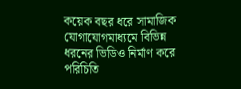কয়েক বছর ধরে সামাজিক যোগাযোগমাধ্যমে বিভিন্ন ধরনের ভিডিও নির্মাণ করে পরিচিতি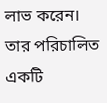লাভ করেন। তার পরিচালিত একটি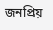জনপ্রিয়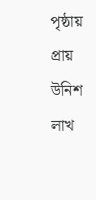পৃষ্ঠায় প্রায় উনিশ লাখ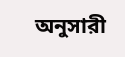অনুসারী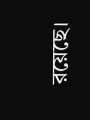রয়েছে।